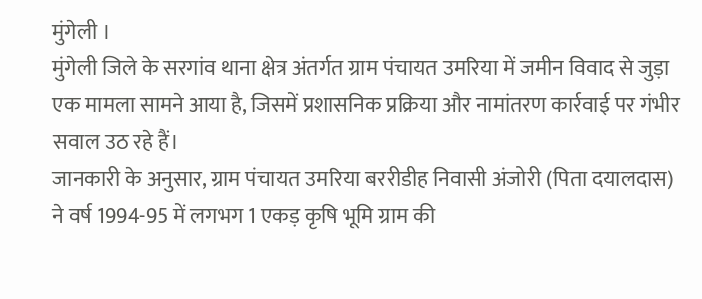मुंगेली ।
मुंगेली जिले के सरगांव थाना क्षेत्र अंतर्गत ग्राम पंचायत उमरिया में जमीन विवाद से जुड़ा एक मामला सामने आया है, जिसमें प्रशासनिक प्रक्रिया और नामांतरण कार्रवाई पर गंभीर सवाल उठ रहे हैं।
जानकारी के अनुसार, ग्राम पंचायत उमरिया बररीडीह निवासी अंजोरी (पिता दयालदास) ने वर्ष 1994-95 में लगभग 1 एकड़ कृषि भूमि ग्राम की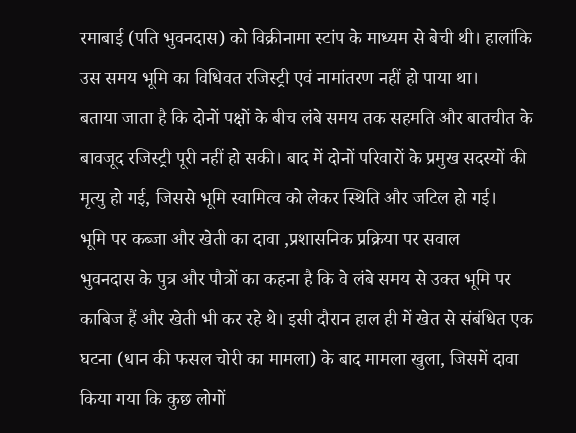रमाबाई (पति भुवनदास) को विक्रीनामा स्टांप के माध्यम से बेची थी। हालांकि उस समय भूमि का विधिवत रजिस्ट्री एवं नामांतरण नहीं हो पाया था।
बताया जाता है कि दोनों पक्षों के बीच लंबे समय तक सहमति और बातचीत के बावजूद रजिस्ट्री पूरी नहीं हो सकी। बाद में दोनों परिवारों के प्रमुख सदस्यों की मृत्यु हो गई, जिससे भूमि स्वामित्व को लेकर स्थिति और जटिल हो गई।
भूमि पर कब्जा और खेती का दावा ,प्रशासनिक प्रक्रिया पर सवाल
भुवनदास के पुत्र और पौत्रों का कहना है कि वे लंबे समय से उक्त भूमि पर काबिज हैं और खेती भी कर रहे थे। इसी दौरान हाल ही में खेत से संबंधित एक घटना (धान की फसल चोरी का मामला) के बाद मामला खुला, जिसमें दावा किया गया कि कुछ लोगों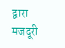द्वारा मजदूरी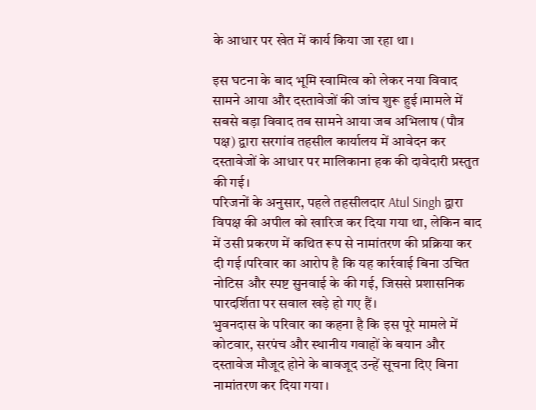के आधार पर खेत में कार्य किया जा रहा था।

इस घटना के बाद भूमि स्वामित्व को लेकर नया विवाद सामने आया और दस्तावेजों की जांच शुरू हुई।मामले में सबसे बड़ा विवाद तब सामने आया जब अभिलाष (पौत्र पक्ष) द्वारा सरगांव तहसील कार्यालय में आवेदन कर दस्तावेजों के आधार पर मालिकाना हक की दावेदारी प्रस्तुत की गई।
परिजनों के अनुसार, पहले तहसीलदार Atul Singh द्वारा विपक्ष की अपील को खारिज कर दिया गया था, लेकिन बाद में उसी प्रकरण में कथित रूप से नामांतरण की प्रक्रिया कर दी गई।परिवार का आरोप है कि यह कार्रवाई बिना उचित नोटिस और स्पष्ट सुनवाई के की गई, जिससे प्रशासनिक पारदर्शिता पर सवाल खड़े हो गए हैं।
भुवनदास के परिवार का कहना है कि इस पूरे मामले में कोटवार, सरपंच और स्थानीय गवाहों के बयान और दस्तावेज मौजूद होने के बावजूद उन्हें सूचना दिए बिना नामांतरण कर दिया गया।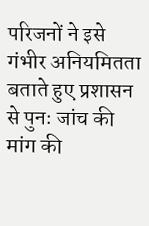परिजनों ने इसे गंभीर अनियमितता बताते हुए प्रशासन से पुनः जांच की मांग की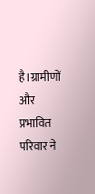है।ग्रामीणों और प्रभावित परिवार ने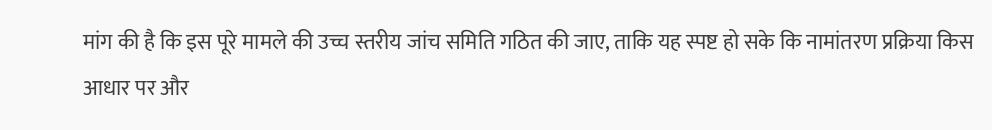मांग की है कि इस पूरे मामले की उच्च स्तरीय जांच समिति गठित की जाए, ताकि यह स्पष्ट हो सके कि नामांतरण प्रक्रिया किस आधार पर और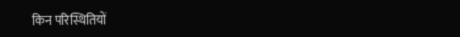किन परिस्थितियों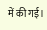में की गई।